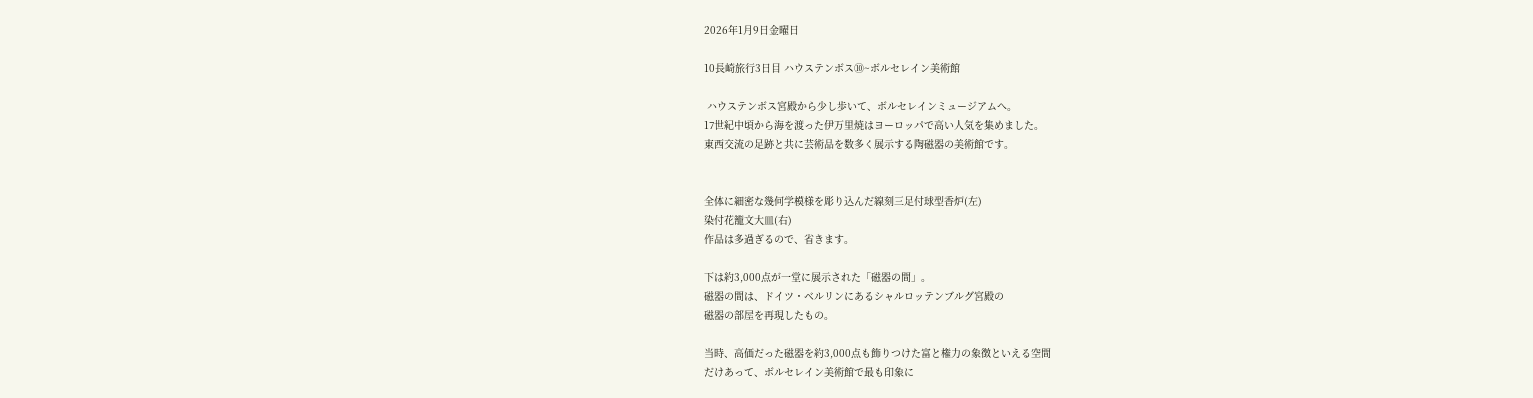2026年1月9日金曜日

10長崎旅行3日目 ハウステンボス⑩~ボルセレイン美術館

 ハウステンボス宮殿から少し歩いて、ボルセレインミュージアムへ。
17世紀中頃から海を渡った伊万里焼はヨーロッパで高い人気を集めました。
東西交流の足跡と共に芸術品を数多く展示する陶磁器の美術館です。


全体に細密な幾何学模様を彫り込んだ線刻三足付球型香炉(左)
染付花籠文大皿(右)
作品は多過ぎるので、省きます。

下は約3,000点が一堂に展示された「磁器の間」。
磁器の間は、ドイツ・ベルリンにあるシャルロッテンブルグ宮殿の
磁器の部屋を再現したもの。

当時、高価だった磁器を約3,000点も飾りつけた富と権力の象徴といえる空間
だけあって、ボルセレイン美術館で最も印象に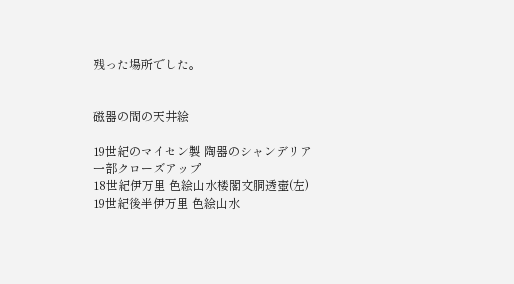残った場所でした。


磁器の間の天井絵

19世紀のマイセン製 陶器のシャンデリア
一部クローズアップ
18世紀伊万里 色絵山水楼閣文胴透壺(左)
19世紀後半伊万里 色絵山水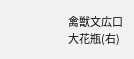禽獣文広口大花瓶(右)